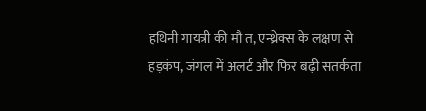हथिनी गायत्री की मौ त, एन्थ्रेक्स के लक्षण से हड़कंप, जंगल में अलर्ट और फिर बढ़ी सतर्कता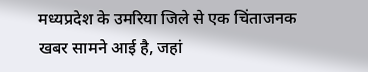मध्यप्रदेश के उमरिया जिले से एक चिंताजनक खबर सामने आई है, जहां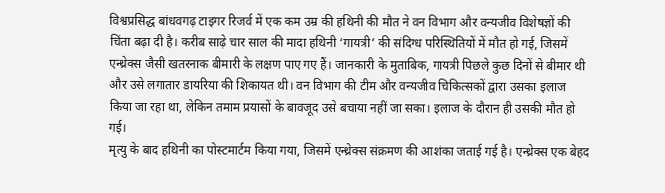विश्वप्रसिद्ध बांधवगढ़ टाइगर रिजर्व में एक कम उम्र की हथिनी की मौत ने वन विभाग और वन्यजीव विशेषज्ञों की चिंता बढ़ा दी है। करीब साढ़े चार साल की मादा हथिनी ‘गायत्री’ की संदिग्ध परिस्थितियों में मौत हो गई, जिसमें एन्थ्रेक्स जैसी खतरनाक बीमारी के लक्षण पाए गए हैं। जानकारी के मुताबिक, गायत्री पिछले कुछ दिनों से बीमार थी और उसे लगातार डायरिया की शिकायत थी। वन विभाग की टीम और वन्यजीव चिकित्सकों द्वारा उसका इलाज किया जा रहा था, लेकिन तमाम प्रयासों के बावजूद उसे बचाया नहीं जा सका। इलाज के दौरान ही उसकी मौत हो गई।
मृत्यु के बाद हथिनी का पोस्टमार्टम किया गया, जिसमें एन्थ्रेक्स संक्रमण की आशंका जताई गई है। एन्थ्रेक्स एक बेहद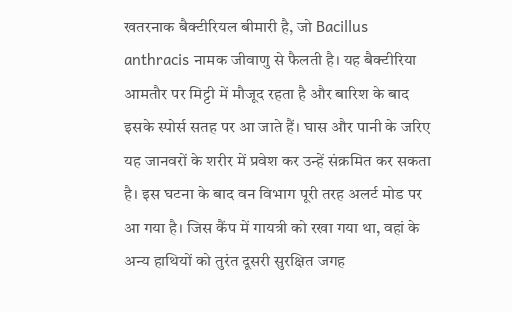खतरनाक बैक्टीरियल बीमारी है, जो Bacillus anthracis नामक जीवाणु से फैलती है। यह बैक्टीरिया आमतौर पर मिट्टी में मौजूद रहता है और बारिश के बाद इसके स्पोर्स सतह पर आ जाते हैं। घास और पानी के जरिए यह जानवरों के शरीर में प्रवेश कर उन्हें संक्रमित कर सकता है। इस घटना के बाद वन विभाग पूरी तरह अलर्ट मोड पर आ गया है। जिस कैंप में गायत्री को रखा गया था, वहां के अन्य हाथियों को तुरंत दूसरी सुरक्षित जगह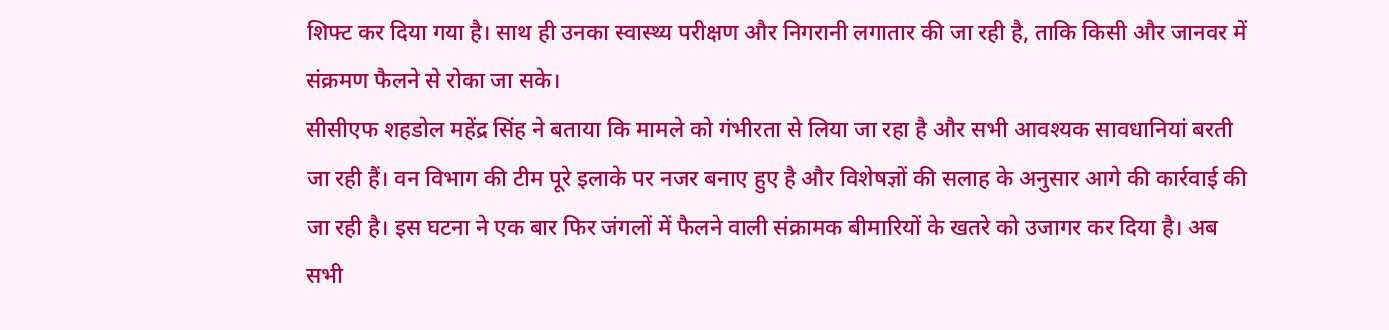शिफ्ट कर दिया गया है। साथ ही उनका स्वास्थ्य परीक्षण और निगरानी लगातार की जा रही है, ताकि किसी और जानवर में संक्रमण फैलने से रोका जा सके।
सीसीएफ शहडोल महेंद्र सिंह ने बताया कि मामले को गंभीरता से लिया जा रहा है और सभी आवश्यक सावधानियां बरती जा रही हैं। वन विभाग की टीम पूरे इलाके पर नजर बनाए हुए है और विशेषज्ञों की सलाह के अनुसार आगे की कार्रवाई की जा रही है। इस घटना ने एक बार फिर जंगलों में फैलने वाली संक्रामक बीमारियों के खतरे को उजागर कर दिया है। अब सभी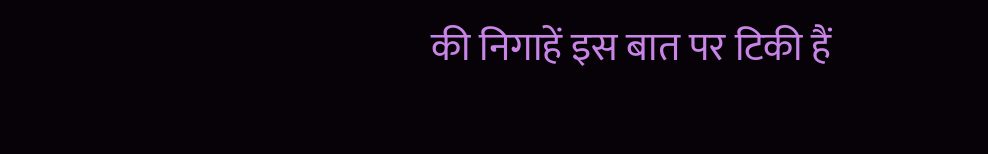की निगाहें इस बात पर टिकी हैं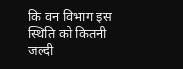कि वन विभाग इस स्थिति को कितनी जल्दी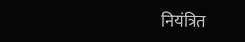नियंत्रित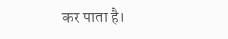कर पाता है।